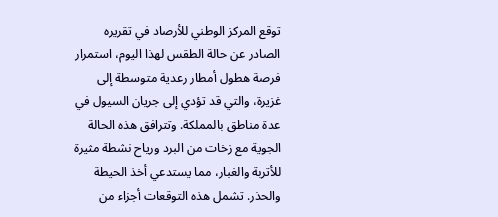توقع المركز الوطني للأرصاد في تقريره الصادر عن حالة الطقس لهذا اليوم، استمرار فرصة هطول أمطار رعدية متوسطة إلى غزيرة، والتي قد تؤدي إلى جريان السيول في عدة مناطق بالمملكة. وتترافق هذه الحالة الجوية مع زخات من البرد ورياح نشطة مثيرة للأتربة والغبار، مما يستدعي أخذ الحيطة والحذر. تشمل هذه التوقعات أجزاء من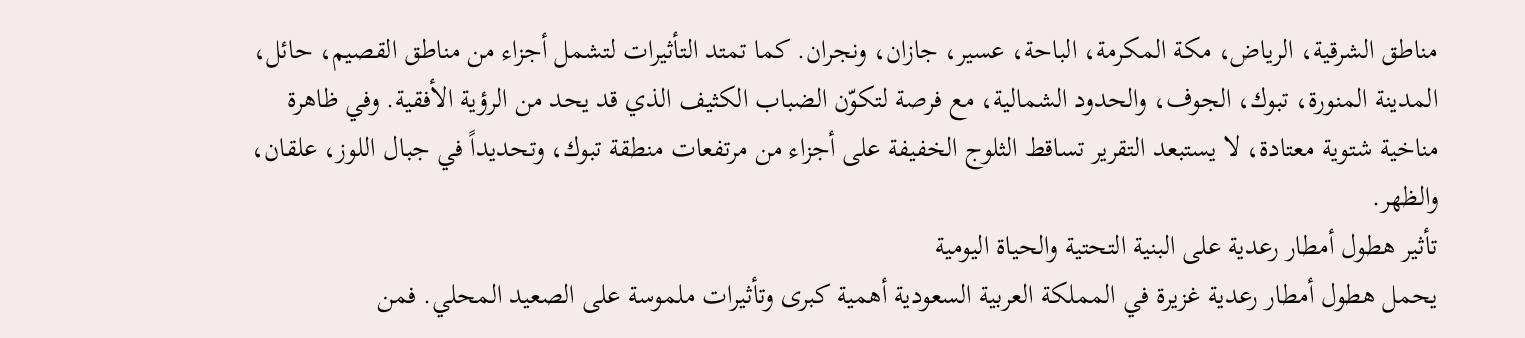مناطق الشرقية، الرياض، مكة المكرمة، الباحة، عسير، جازان، ونجران. كما تمتد التأثيرات لتشمل أجزاء من مناطق القصيم، حائل، المدينة المنورة، تبوك، الجوف، والحدود الشمالية، مع فرصة لتكوّن الضباب الكثيف الذي قد يحد من الرؤية الأفقية. وفي ظاهرة مناخية شتوية معتادة، لا يستبعد التقرير تساقط الثلوج الخفيفة على أجزاء من مرتفعات منطقة تبوك، وتحديداً في جبال اللوز، علقان، والظهر.
تأثير هطول أمطار رعدية على البنية التحتية والحياة اليومية
يحمل هطول أمطار رعدية غزيرة في المملكة العربية السعودية أهمية كبرى وتأثيرات ملموسة على الصعيد المحلي. فمن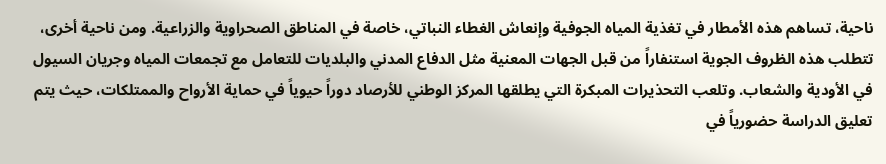ناحية، تساهم هذه الأمطار في تغذية المياه الجوفية وإنعاش الغطاء النباتي، خاصة في المناطق الصحراوية والزراعية. ومن ناحية أخرى، تتطلب هذه الظروف الجوية استنفاراً من قبل الجهات المعنية مثل الدفاع المدني والبلديات للتعامل مع تجمعات المياه وجريان السيول في الأودية والشعاب. وتلعب التحذيرات المبكرة التي يطلقها المركز الوطني للأرصاد دوراً حيوياً في حماية الأرواح والممتلكات، حيث يتم تعليق الدراسة حضورياً في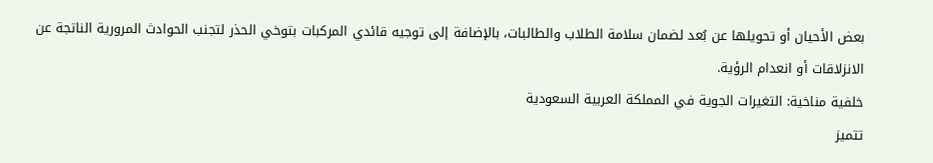بعض الأحيان أو تحويلها عن بُعد لضمان سلامة الطلاب والطالبات، بالإضافة إلى توجيه قائدي المركبات بتوخي الحذر لتجنب الحوادث المرورية الناتجة عن الانزلاقات أو انعدام الرؤية.
خلفية مناخية: التغيرات الجوية في المملكة العربية السعودية
تتميز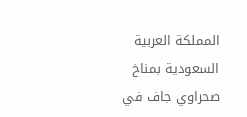المملكة العربية السعودية بمناخ صحراوي جاف في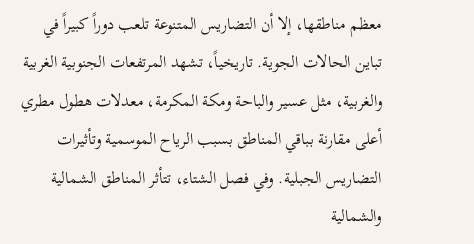معظم مناطقها، إلا أن التضاريس المتنوعة تلعب دوراً كبيراً في تباين الحالات الجوية. تاريخياً، تشهد المرتفعات الجنوبية الغربية والغربية، مثل عسير والباحة ومكة المكرمة، معدلات هطول مطري أعلى مقارنة بباقي المناطق بسبب الرياح الموسمية وتأثيرات التضاريس الجبلية. وفي فصل الشتاء، تتأثر المناطق الشمالية والشمالية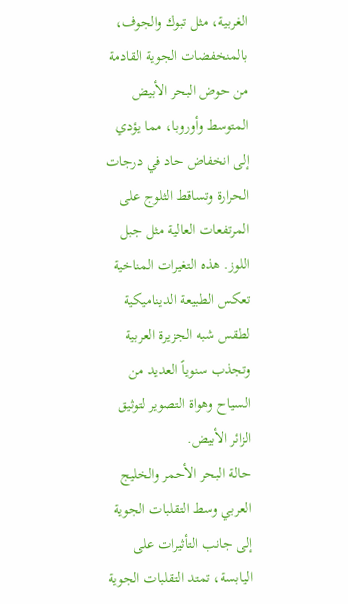الغربية، مثل تبوك والجوف، بالمنخفضات الجوية القادمة من حوض البحر الأبيض المتوسط وأوروبا، مما يؤدي إلى انخفاض حاد في درجات الحرارة وتساقط الثلوج على المرتفعات العالية مثل جبل اللوز. هذه التغيرات المناخية تعكس الطبيعة الديناميكية لطقس شبه الجزيرة العربية وتجذب سنوياً العديد من السياح وهواة التصوير لتوثيق الزائر الأبيض.
حالة البحر الأحمر والخليج العربي وسط التقلبات الجوية
إلى جانب التأثيرات على اليابسة، تمتد التقلبات الجوية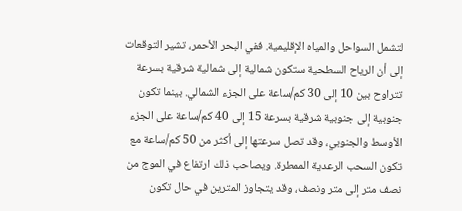لتشمل السواحل والمياه الإقليمية. ففي البحر الأحمر، تشير التوقعات إلى أن الرياح السطحية ستكون شمالية إلى شمالية شرقية بسرعة تتراوح بين 10 إلى 30 كم/ساعة على الجزء الشمالي. بينما تكون جنوبية إلى جنوبية شرقية بسرعة 15 إلى 40 كم/ساعة على الجزء الأوسط والجنوبي، وقد تصل سرعتها إلى أكثر من 50 كم/ساعة مع تكون السحب الرعدية الممطرة. ويصاحب ذلك ارتفاع في الموج من نصف متر إلى متر ونصف، وقد يتجاوز المترين في حال تكون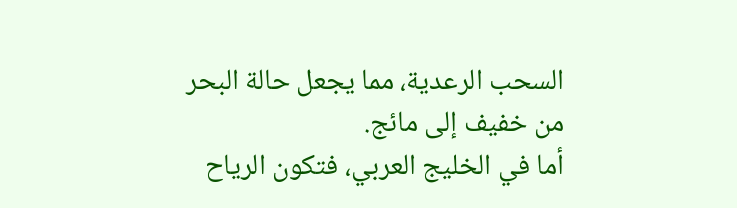السحب الرعدية، مما يجعل حالة البحر من خفيف إلى مائج.
أما في الخليج العربي، فتكون الرياح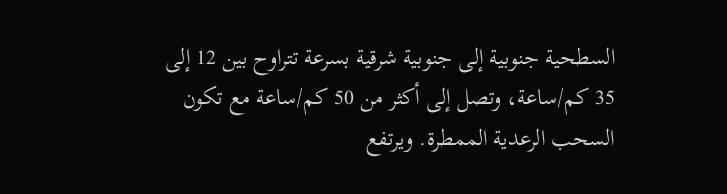السطحية جنوبية إلى جنوبية شرقية بسرعة تتراوح بين 12 إلى 35 كم/ساعة، وتصل إلى أكثر من 50 كم/ساعة مع تكون السحب الرعدية الممطرة. ويرتفع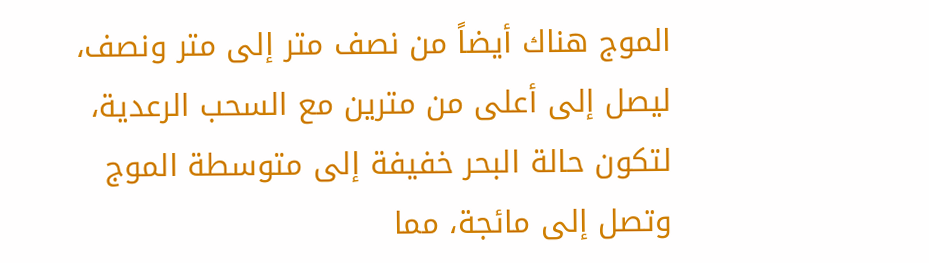الموج هناك أيضاً من نصف متر إلى متر ونصف، ليصل إلى أعلى من مترين مع السحب الرعدية، لتكون حالة البحر خفيفة إلى متوسطة الموج وتصل إلى مائجة، مما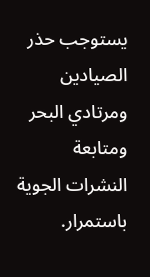يستوجب حذر الصيادين ومرتادي البحر ومتابعة النشرات الجوية باستمرار.